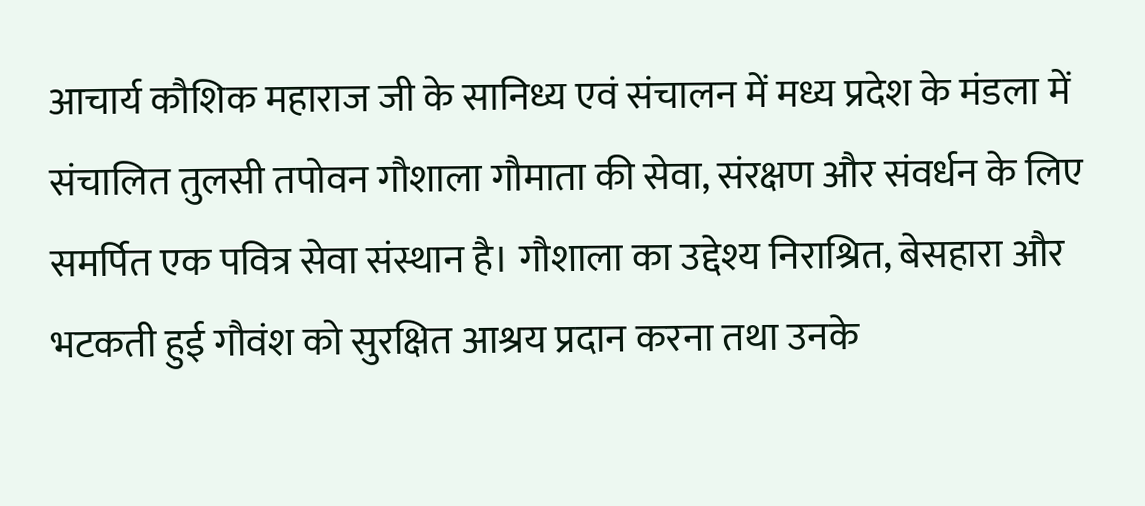आचार्य कौशिक महाराज जी के सानिध्य एवं संचालन में मध्य प्रदेश के मंडला में संचालित तुलसी तपोवन गौशाला गौमाता की सेवा, संरक्षण और संवर्धन के लिए समर्पित एक पवित्र सेवा संस्थान है। गौशाला का उद्देश्य निराश्रित, बेसहारा और भटकती हुई गौवंश को सुरक्षित आश्रय प्रदान करना तथा उनके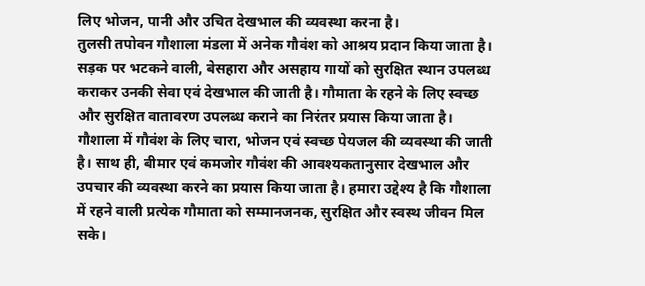लिए भोजन, पानी और उचित देखभाल की व्यवस्था करना है।
तुलसी तपोवन गौशाला मंडला में अनेक गौवंश को आश्रय प्रदान किया जाता है। सड़क पर भटकने वाली, बेसहारा और असहाय गायों को सुरक्षित स्थान उपलब्ध कराकर उनकी सेवा एवं देखभाल की जाती है। गौमाता के रहने के लिए स्वच्छ और सुरक्षित वातावरण उपलब्ध कराने का निरंतर प्रयास किया जाता है।
गौशाला में गौवंश के लिए चारा, भोजन एवं स्वच्छ पेयजल की व्यवस्था की जाती है। साथ ही, बीमार एवं कमजोर गौवंश की आवश्यकतानुसार देखभाल और उपचार की व्यवस्था करने का प्रयास किया जाता है। हमारा उद्देश्य है कि गौशाला में रहने वाली प्रत्येक गौमाता को सम्मानजनक, सुरक्षित और स्वस्थ जीवन मिल सके।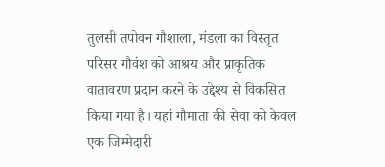तुलसी तपोवन गौशाला, मंडला का विस्तृत परिसर गौवंश को आश्रय और प्राकृतिक वातावरण प्रदान करने के उद्देश्य से विकसित किया गया है। यहां गौमाता की सेवा को केवल एक जिम्मेदारी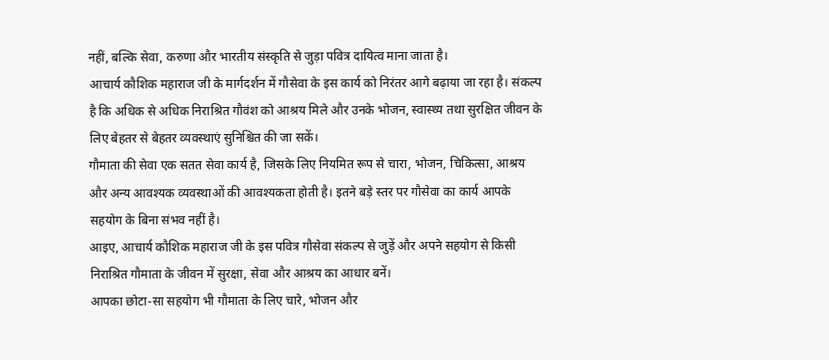नहीं, बल्कि सेवा, करुणा और भारतीय संस्कृति से जुड़ा पवित्र दायित्व माना जाता है।
आचार्य कौशिक महाराज जी के मार्गदर्शन में गौसेवा के इस कार्य को निरंतर आगे बढ़ाया जा रहा है। संकल्प है कि अधिक से अधिक निराश्रित गौवंश को आश्रय मिले और उनके भोजन, स्वास्थ्य तथा सुरक्षित जीवन के लिए बेहतर से बेहतर व्यवस्थाएं सुनिश्चित की जा सकें।
गौमाता की सेवा एक सतत सेवा कार्य है, जिसके लिए नियमित रूप से चारा, भोजन, चिकित्सा, आश्रय और अन्य आवश्यक व्यवस्थाओं की आवश्यकता होती है। इतने बड़े स्तर पर गौसेवा का कार्य आपके सहयोग के बिना संभव नहीं है।
आइए, आचार्य कौशिक महाराज जी के इस पवित्र गौसेवा संकल्प से जुड़ें और अपने सहयोग से किसी निराश्रित गौमाता के जीवन में सुरक्षा, सेवा और आश्रय का आधार बनें।
आपका छोटा-सा सहयोग भी गौमाता के लिए चारे, भोजन और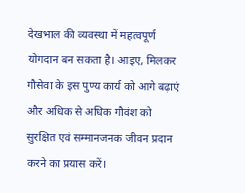देखभाल की व्यवस्था में महत्वपूर्ण योगदान बन सकता है। आइए, मिलकर गौसेवा के इस पुण्य कार्य को आगे बढ़ाएं और अधिक से अधिक गौवंश को सुरक्षित एवं सम्मानजनक जीवन प्रदान करने का प्रयास करें।